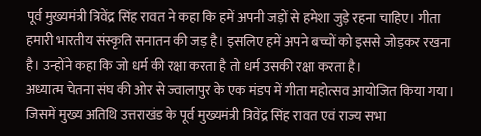पूर्व मुख्यमंत्री त्रिवेंद्र सिंह रावत ने कहा कि हमें अपनी जड़ों से हमेशा जुड़े रहना चाहिए। गीता हमारी भारतीय संस्कृति सनातन की जड़ है। इसलिए हमें अपने बच्चों को इससे जोड़कर रखना है। उन्होंने कहा कि जो धर्म की रक्षा करता है तो धर्म उसकी रक्षा करता है।
अध्यात्म चेतना संघ की ओर से ज्वालापुर के एक मंडप में गीता महोत्सव आयोजित किया गया। जिसमें मुख्य अतिथि उत्तराखंड के पूर्व मुख्यमंत्री त्रिवेंद्र सिंह रावत एवं राज्य सभा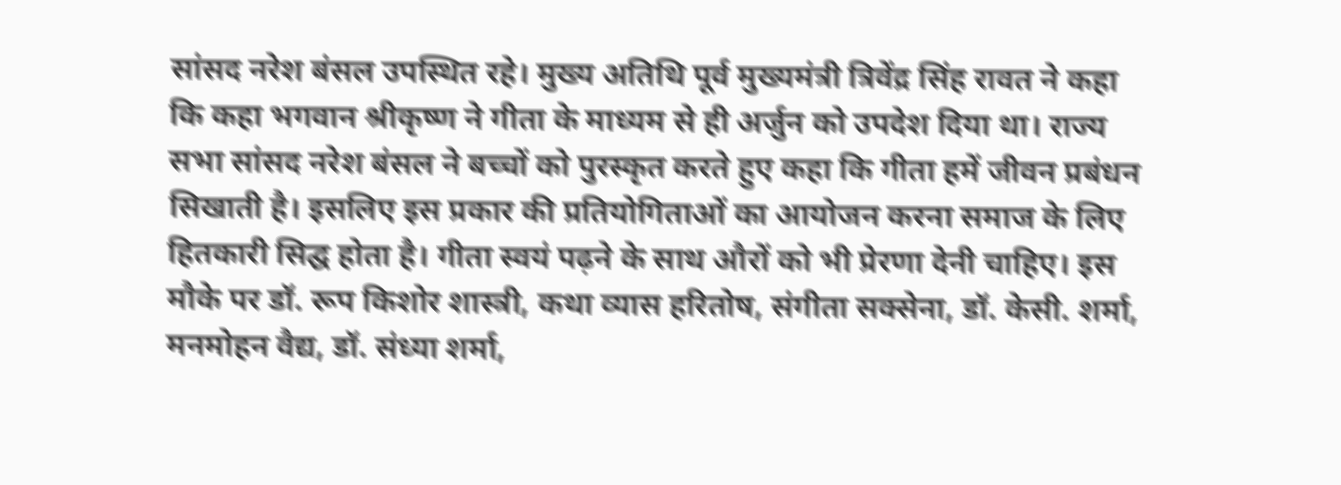सांसद नरेश बंसल उपस्थित रहे। मुख्य अतिथि पूर्व मुख्यमंत्री त्रिवेंद्र सिंह रावत ने कहा कि कहा भगवान श्रीकृष्ण ने गीता के माध्यम से ही अर्जुन को उपदेश दिया था। राज्य सभा सांसद नरेश बंसल ने बच्चों को पुरस्कृत करते हुए कहा कि गीता हमें जीवन प्रबंधन सिखाती है। इसलिए इस प्रकार की प्रतियोगिताओं का आयोजन करना समाज के लिए हितकारी सिद्घ होता है। गीता स्वयं पढ़ने के साथ औरों को भी प्रेरणा देनी चाहिए। इस मौके पर डॉ. रूप किशोर शास्त्री, कथा व्यास हरितोष, संगीता सक्सेना, डॉ. केसी. शर्मा, मनमोहन वैद्य, डॉ. संध्या शर्मा,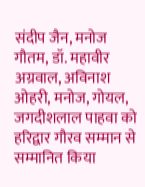संदीप जैन, मनोज गौतम, डॉ. महावीर अग्रवाल, अविनाश ओहरी, मनोज, गोयल, जगदीशलाल पाहवा को हरिद्वार गौरव सम्मान से सम्मानित किया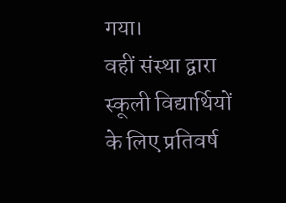गया।
वहीं संस्था द्वारा स्कूली विद्यार्थियों के लिए प्रतिवर्ष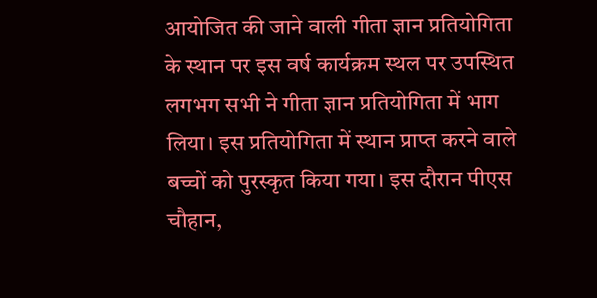आयोजित की जाने वाली गीता ज्ञान प्रतियोगिता के स्थान पर इस वर्ष कार्यक्रम स्थल पर उपस्थित लगभग सभी ने गीता ज्ञान प्रतियोगिता में भाग लिया। इस प्रतियोगिता में स्थान प्राप्त करने वाले बच्चों को पुरस्कृत किया गया। इस दौरान पीएस चौहान,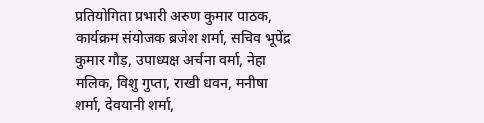प्रतियोगिता प्रभारी अरुण कुमार पाठक, कार्यक्रम संयोजक ब्रजेश शर्मा, सचिव भूपेंद्र कुमार गौड़, उपाध्यक्ष अर्चना वर्मा, नेहा मलिक, विशु गुप्ता, राखी धवन, मनीषा शर्मा, देवयानी शर्मा,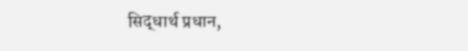सिद्धार्थ प्रधान,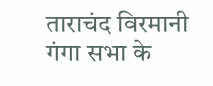ताराचंद विरमानी गंगा सभा के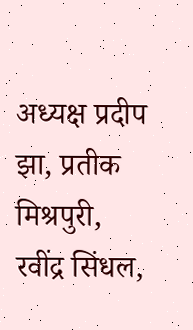अध्यक्ष प्रदीप झा, प्रतीक मिश्रपुरी, रवींद्र सिंधल,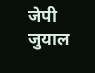जेपी जुयाल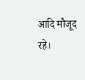आदि मौजूद रहे।